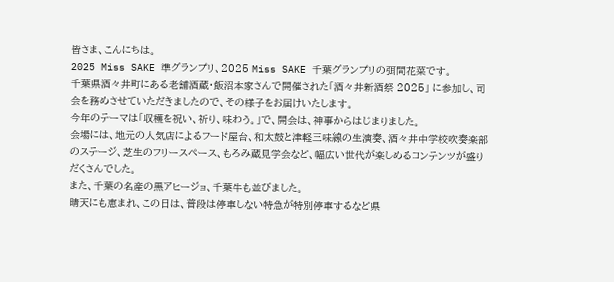皆さま、こんにちは。
2025 Miss SAKE 準グランプリ、2025 Miss SAKE 千葉グランプリの弭間花菜です。
千葉県酒々井町にある老舗酒蔵・飯沼本家さんで開催された「酒々井新酒祭 2025」 に参加し、司会を務めさせていただきましたので、その様子をお届けいたします。
今年のテーマは「収穫を祝い、祈り、味わう。」で、開会は、神事からはじまりました。
会場には、地元の人気店によるフード屋台、和太鼓と津軽三味線の生演奏、酒々井中学校吹奏楽部のステージ、芝生のフリースペース、もろみ蔵見学会など、幅広い世代が楽しめるコンテンツが盛りだくさんでした。
また、千葉の名産の黒アヒージョ、千葉牛も並びました。
晴天にも恵まれ、この日は、普段は停車しない特急が特別停車するなど県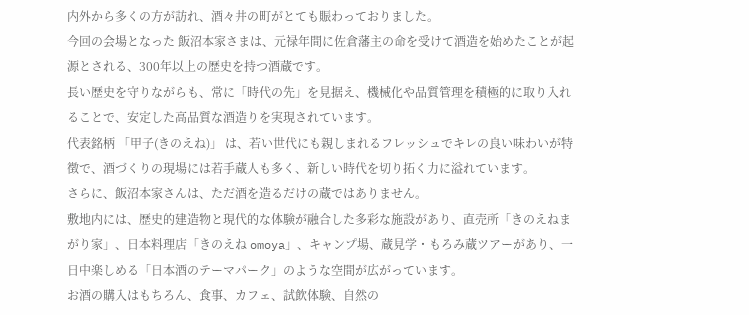内外から多くの方が訪れ、酒々井の町がとても賑わっておりました。
今回の会場となった 飯沼本家さまは、元禄年間に佐倉藩主の命を受けて酒造を始めたことが起源とされる、300年以上の歴史を持つ酒蔵です。
長い歴史を守りながらも、常に「時代の先」を見据え、機械化や品質管理を積極的に取り入れることで、安定した高品質な酒造りを実現されています。
代表銘柄 「甲子(きのえね)」 は、若い世代にも親しまれるフレッシュでキレの良い味わいが特徴で、酒づくりの現場には若手蔵人も多く、新しい時代を切り拓く力に溢れています。
さらに、飯沼本家さんは、ただ酒を造るだけの蔵ではありません。
敷地内には、歴史的建造物と現代的な体験が融合した多彩な施設があり、直売所「きのえねまがり家」、日本料理店「きのえね omoya」、キャンプ場、蔵見学・もろみ蔵ツアーがあり、一日中楽しめる「日本酒のテーマパーク」のような空間が広がっています。
お酒の購入はもちろん、食事、カフェ、試飲体験、自然の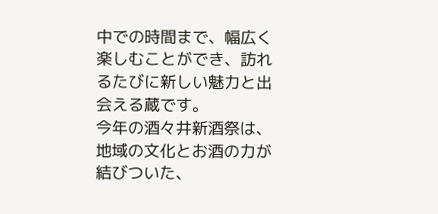中での時間まで、幅広く楽しむことができ、訪れるたびに新しい魅力と出会える蔵です。
今年の酒々井新酒祭は、地域の文化とお酒の力が結びついた、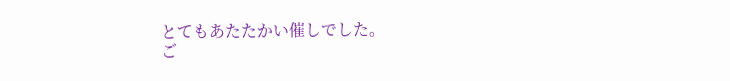とてもあたたかい催しでした。
ご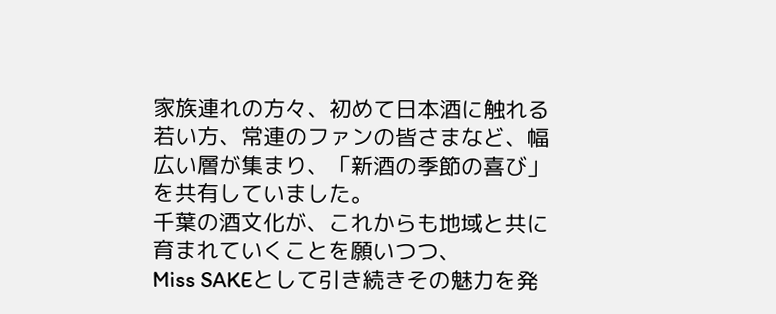家族連れの方々、初めて日本酒に触れる若い方、常連のファンの皆さまなど、幅広い層が集まり、「新酒の季節の喜び」を共有していました。
千葉の酒文化が、これからも地域と共に育まれていくことを願いつつ、
Miss SAKEとして引き続きその魅力を発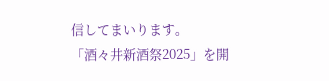信してまいります。
「酒々井新酒祭2025」を開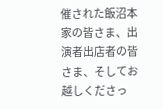催された飯沼本家の皆さま、出演者出店者の皆さま、そしてお越しくださっ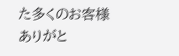た多くのお客様ありがと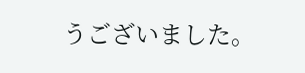うございました。